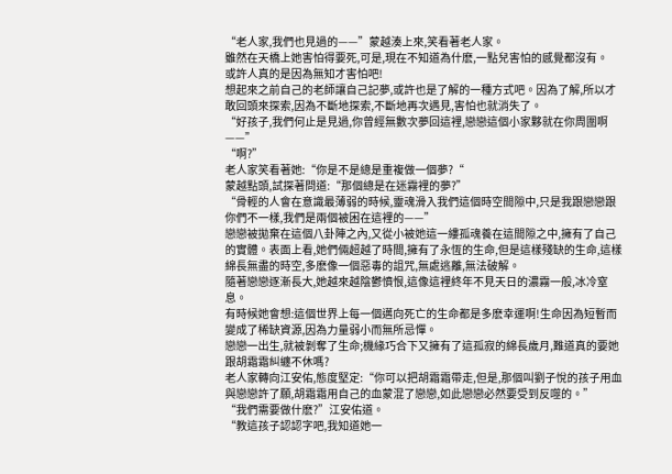“老人家,我們也見過的——”蒙越湊上來,笑看著老人家。
雖然在天橋上她害怕得要死,可是,現在不知道為什麽,一點兒害怕的感覺都沒有。
或許人真的是因為無知才害怕吧!
想起來之前自己的老師讓自己記夢,或許也是了解的一種方式吧。因為了解,所以才敢回頭來探索,因為不斷地探索,不斷地再次遇見,害怕也就消失了。
“好孩子,我們何止是見過,你曾經無數次夢回這裡,戀戀這個小家夥就在你周圍啊——”
“啊?”
老人家笑看著她:“你是不是總是重複做一個夢?“
蒙越點頭,試探著問道:“那個總是在迷霧裡的夢?”
“骨輕的人會在意識最薄弱的時候,靈魂滑入我們這個時空間隙中,只是我跟戀戀跟你們不一樣,我們是兩個被困在這裡的——”
戀戀被拋棄在這個八卦陣之內,又從小被她這一縷孤魂養在這間隙之中,擁有了自己的實體。表面上看,她們倆超越了時間,擁有了永恆的生命,但是這樣殘缺的生命,這樣綿長無盡的時空,多麽像一個惡毒的詛咒,無處逃離,無法破解。
隨著戀戀逐漸長大,她越來越陰鬱憤恨,這像這裡終年不見天日的濃霧一般,冰冷窒息。
有時候她會想:這個世界上每一個邁向死亡的生命都是多麽幸運啊!生命因為短暫而變成了稀缺資源,因為力量弱小而無所忌憚。
戀戀一出生,就被剝奪了生命;機緣巧合下又擁有了這孤寂的綿長歲月,難道真的要她跟胡霜霜糾纏不休嗎?
老人家轉向江安佑,態度堅定:“你可以把胡霜霜帶走,但是,那個叫劉子悅的孩子用血與戀戀許了願,胡霜霜用自己的血蒙混了戀戀,如此戀戀必然要受到反噬的。”
“我們需要做什麽?”江安佑道。
“教這孩子認認字吧,我知道她一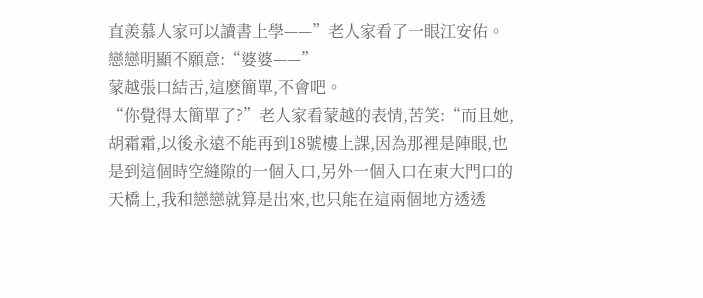直羨慕人家可以讀書上學——”老人家看了一眼江安佑。
戀戀明顯不願意:“婆婆——”
蒙越張口結舌,這麽簡單,不會吧。
“你覺得太簡單了?”老人家看蒙越的表情,苦笑:“而且她,胡霜霜,以後永遠不能再到18號樓上課,因為那裡是陣眼,也是到這個時空縫隙的一個入口,另外一個入口在東大門口的天橋上,我和戀戀就算是出來,也只能在這兩個地方透透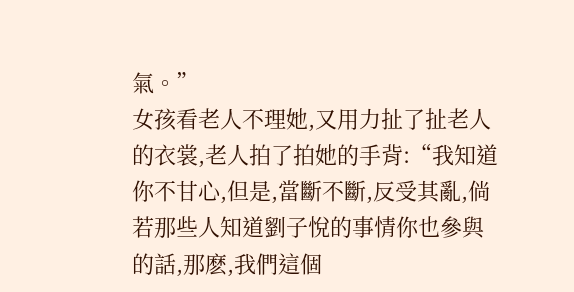氣。”
女孩看老人不理她,又用力扯了扯老人的衣裳,老人拍了拍她的手背:“我知道你不甘心,但是,當斷不斷,反受其亂,倘若那些人知道劉子悅的事情你也參與的話,那麽,我們這個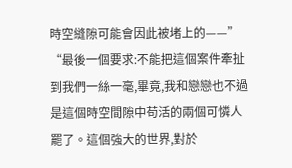時空縫隙可能會因此被堵上的——”
“最後一個要求:不能把這個案件牽扯到我們一絲一毫,畢竟,我和戀戀也不過是這個時空間隙中苟活的兩個可憐人罷了。這個強大的世界,對於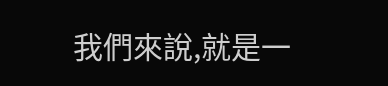我們來說,就是一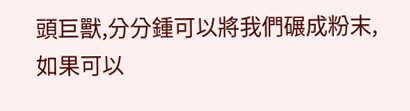頭巨獸,分分鍾可以將我們碾成粉末,如果可以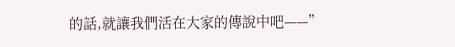的話,就讓我們活在大家的傳說中吧——”